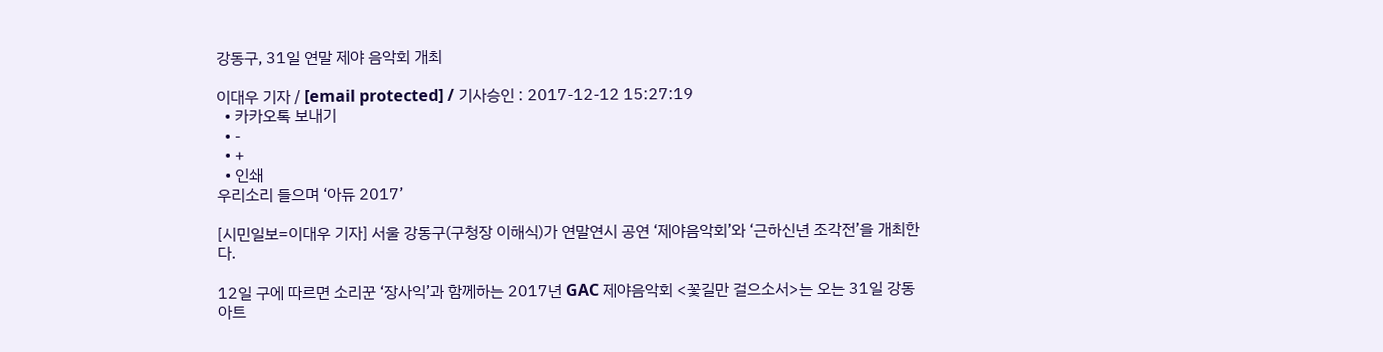강동구, 31일 연말 제야 음악회 개최

이대우 기자 / [email protected] / 기사승인 : 2017-12-12 15:27:19
  • 카카오톡 보내기
  • -
  • +
  • 인쇄
우리소리 들으며 ‘아듀 2017’

[시민일보=이대우 기자] 서울 강동구(구청장 이해식)가 연말연시 공연 ‘제야음악회’와 ‘근하신년 조각전’을 개최한다.

12일 구에 따르면 소리꾼 ‘장사익’과 함께하는 2017년 GAC 제야음악회 <꽃길만 걸으소서>는 오는 31일 강동아트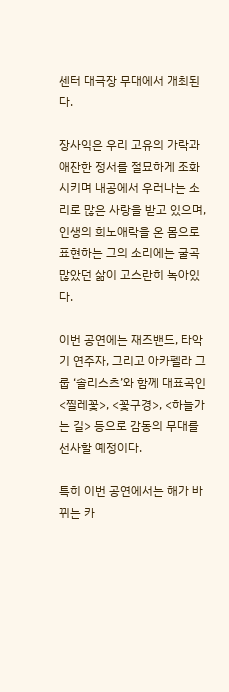센터 대극장 무대에서 개최된다.

장사익은 우리 고유의 가락과 애잔한 정서를 절묘하게 조화시키며 내공에서 우러나는 소리로 많은 사랑을 받고 있으며, 인생의 희노애락을 온 몸으로 표현하는 그의 소리에는 굴곡 많았던 삶이 고스란히 녹아있다.

이번 공연에는 재즈밴드, 타악기 연주자, 그리고 아카펠라 그룹 ‘솔리스츠’와 함께 대표곡인 <찔레꽃>, <꽃구경>, <하늘가는 길> 등으로 감동의 무대를 선사할 예정이다.

특히 이번 공연에서는 해가 바뀌는 카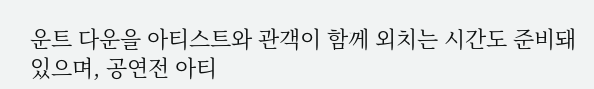운트 다운을 아티스트와 관객이 함께 외치는 시간도 준비돼 있으며, 공연전 아티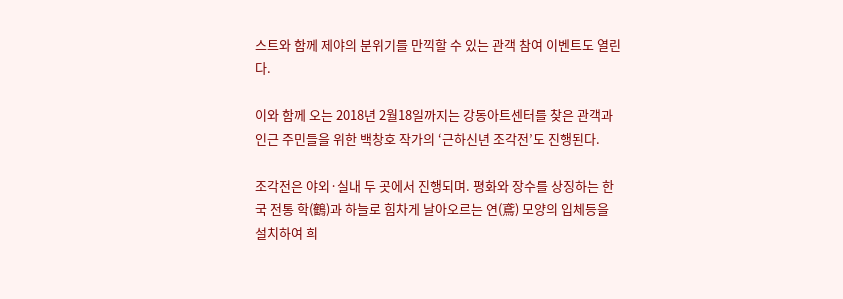스트와 함께 제야의 분위기를 만끽할 수 있는 관객 참여 이벤트도 열린다.

이와 함께 오는 2018년 2월18일까지는 강동아트센터를 찾은 관객과 인근 주민들을 위한 백창호 작가의 ‘근하신년 조각전’도 진행된다.

조각전은 야외·실내 두 곳에서 진행되며. 평화와 장수를 상징하는 한국 전통 학(鶴)과 하늘로 힘차게 날아오르는 연(鳶) 모양의 입체등을 설치하여 희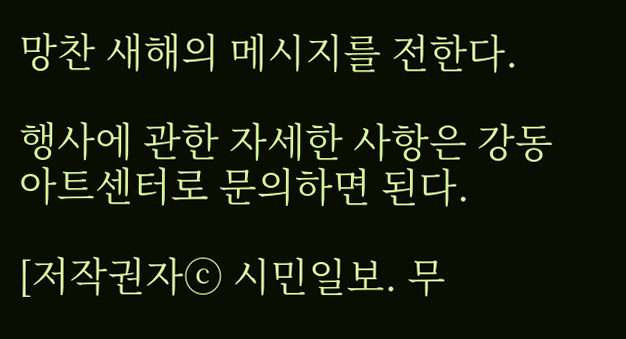망찬 새해의 메시지를 전한다.

행사에 관한 자세한 사항은 강동아트센터로 문의하면 된다.

[저작권자ⓒ 시민일보. 무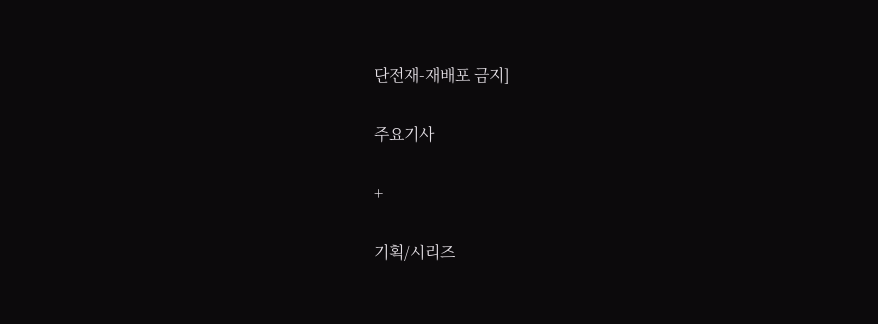단전재-재배포 금지]

주요기사

+

기획/시리즈